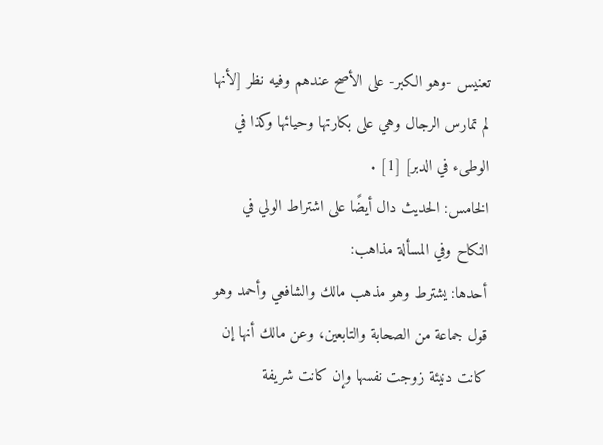تعنيس -وهو الكبر- على الأصح عندهم وفيه نظر [لأنها لم تمارس الرجال وهي على بكارتها وحيائها وكذا في الوطىء في الدبر] [1] .
الخامس: الحديث دال أيضًا على اشتراط الولي في النكاح وفي المسألة مذاهب:
أحدها: يشترط وهو مذهب مالك والشافعي وأحمد وهو قول جماعة من الصحابة والتابعين، وعن مالك أنها إن كانت دنيئة زوجت نفسها وإن كانت شريفة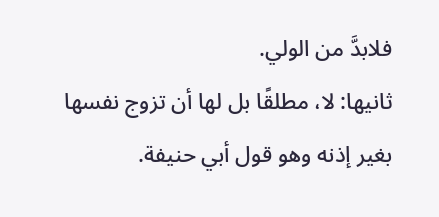فلابدَّ من الولي.
ثانيها: لا، مطلقًا بل لها أن تزوج نفسها بغير إذنه وهو قول أبي حنيفة.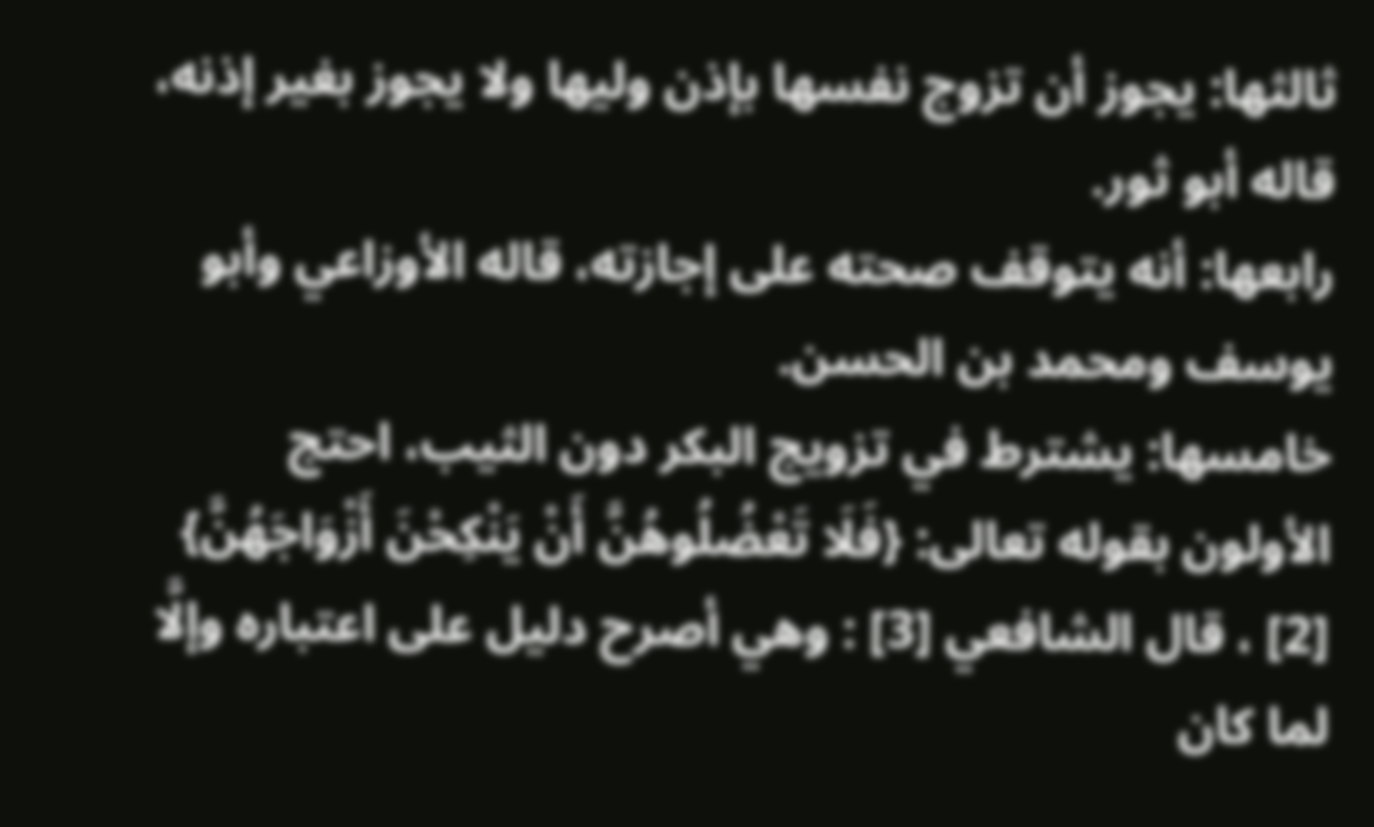ثالثها: يجوز أن تزوج نفسها بإذن وليها ولا يجوز بغير إذنه، قاله أبو ثور.
رابعها: أنه يتوقف صحته على إجازته، قاله الأوزاعي وأبو يوسف ومحمد بن الحسن.
خامسها: يشترط في تزويج البكر دون الثيب، احتج الأولون بقوله تعالى: {فَلَا تَعْضُلُوهُنَّ أَنْ يَنْكِحْنَ أَزْوَاجَهُنَّ} [2] ، قال الشافعي [3] : وهي أصرح دليل على اعتباره وإلَّا لما كان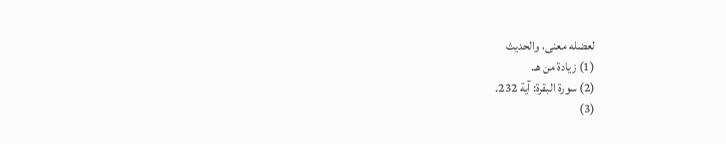لعضله معنى، والحديث
(1) زيادة من هـ.
(2) سورة البقرة: آية 232.
(3)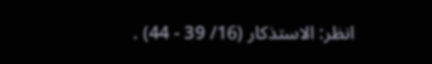انظر: الاستذكار (16/ 39 - 44) .